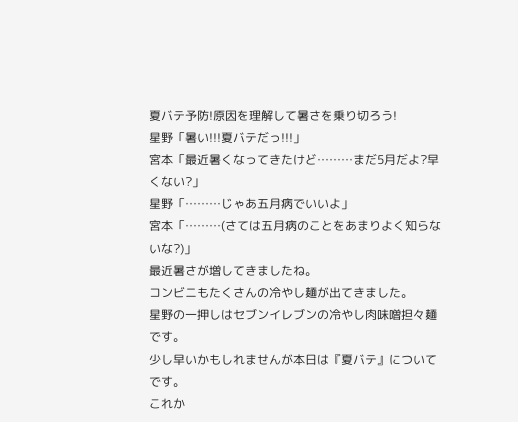夏バテ予防!原因を理解して暑さを乗り切ろう!
星野「暑い!!!夏バテだっ!!!」
宮本「最近暑くなってきたけど………まだ5月だよ?早くない?」
星野「………じゃあ五月病でいいよ」
宮本「………(さては五月病のことをあまりよく知らないな?)」
最近暑さが増してきましたね。
コンビニもたくさんの冷やし麺が出てきました。
星野の一押しはセブンイレブンの冷やし肉味噌担々麺です。
少し早いかもしれませんが本日は『夏バテ』についてです。
これか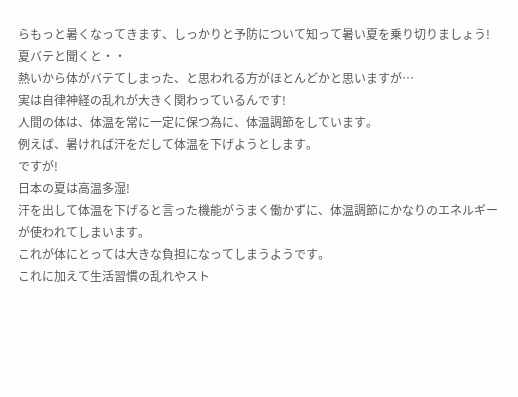らもっと暑くなってきます、しっかりと予防について知って暑い夏を乗り切りましょう!
夏バテと聞くと・・
熱いから体がバテてしまった、と思われる方がほとんどかと思いますが…
実は自律神経の乱れが大きく関わっているんです!
人間の体は、体温を常に一定に保つ為に、体温調節をしています。
例えば、暑ければ汗をだして体温を下げようとします。
ですが!
日本の夏は高温多湿!
汗を出して体温を下げると言った機能がうまく働かずに、体温調節にかなりのエネルギーが使われてしまいます。
これが体にとっては大きな負担になってしまうようです。
これに加えて生活習慣の乱れやスト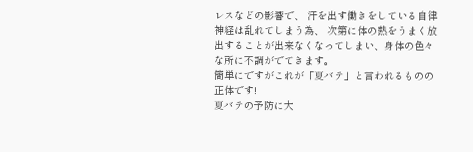レスなどの影響で、 汗を出す働きをしている自律神経は乱れてしまう為、 次第に体の熱をうまく放出することが出来なくなってしまい、身体の色々な所に不調がでてきます。
簡単にですがこれが「夏バテ」と言われるものの正体です!
夏バテの予防に大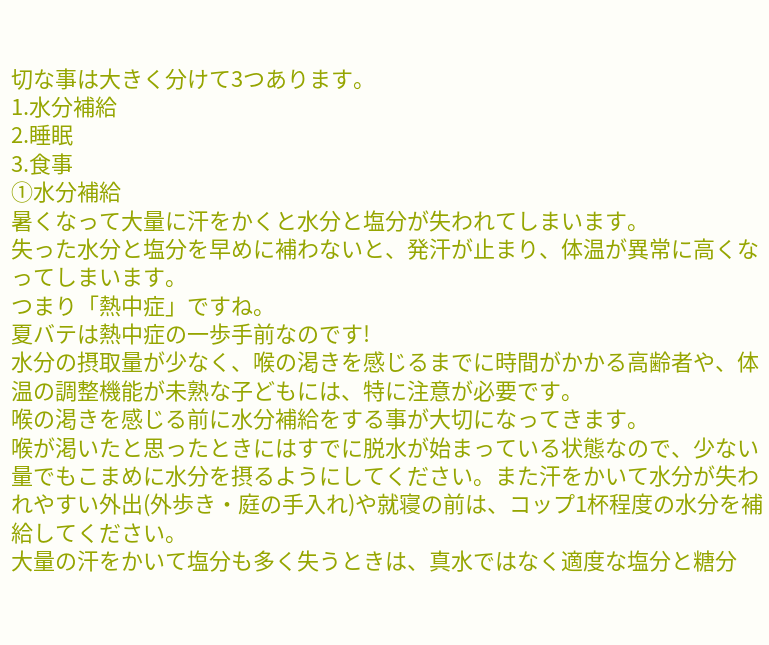切な事は大きく分けて3つあります。
1.水分補給
2.睡眠
3.食事
①水分補給
暑くなって大量に汗をかくと水分と塩分が失われてしまいます。
失った水分と塩分を早めに補わないと、発汗が止まり、体温が異常に高くなってしまいます。
つまり「熱中症」ですね。
夏バテは熱中症の一歩手前なのです!
水分の摂取量が少なく、喉の渇きを感じるまでに時間がかかる高齢者や、体温の調整機能が未熟な子どもには、特に注意が必要です。
喉の渇きを感じる前に水分補給をする事が大切になってきます。
喉が渇いたと思ったときにはすでに脱水が始まっている状態なので、少ない量でもこまめに水分を摂るようにしてください。また汗をかいて水分が失われやすい外出(外歩き・庭の手入れ)や就寝の前は、コップ1杯程度の水分を補給してください。
大量の汗をかいて塩分も多く失うときは、真水ではなく適度な塩分と糖分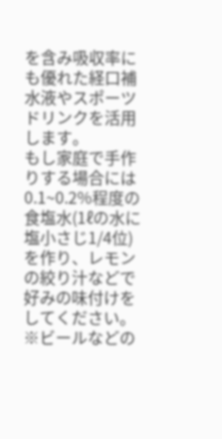を含み吸収率にも優れた経口補水液やスポーツドリンクを活用します。
もし家庭で手作りする場合には
0.1~0.2%程度の食塩水(1ℓの水に塩小さじ1/4位)を作り、レモンの絞り汁などで好みの味付けをしてください。
※ビールなどの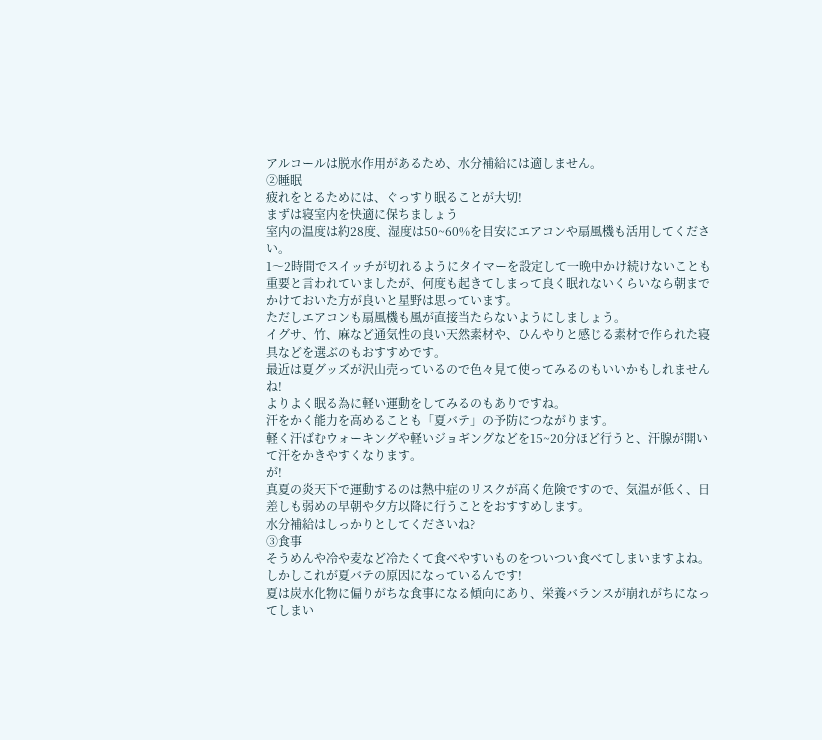アルコールは脱水作用があるため、水分補給には適しません。
②睡眠
疲れをとるためには、ぐっすり眠ることが大切!
まずは寝室内を快適に保ちましょう
室内の温度は約28度、湿度は50~60%を目安にエアコンや扇風機も活用してください。
1〜2時間でスイッチが切れるようにタイマーを設定して一晩中かけ続けないことも重要と言われていましたが、何度も起きてしまって良く眠れないくらいなら朝までかけておいた方が良いと星野は思っています。
ただしエアコンも扇風機も風が直接当たらないようにしましょう。
イグサ、竹、麻など通気性の良い天然素材や、ひんやりと感じる素材で作られた寝具などを選ぶのもおすすめです。
最近は夏グッズが沢山売っているので色々見て使ってみるのもいいかもしれませんね!
よりよく眠る為に軽い運動をしてみるのもありですね。
汗をかく能力を高めることも「夏バテ」の予防につながります。
軽く汗ばむウォーキングや軽いジョギングなどを15~20分ほど行うと、汗腺が開いて汗をかきやすくなります。
が!
真夏の炎天下で運動するのは熱中症のリスクが高く危険ですので、気温が低く、日差しも弱めの早朝や夕方以降に行うことをおすすめします。
水分補給はしっかりとしてくださいね?
③食事
そうめんや冷や麦など冷たくて食べやすいものをついつい食べてしまいますよね。
しかしこれが夏バテの原因になっているんです!
夏は炭水化物に偏りがちな食事になる傾向にあり、栄養バランスが崩れがちになってしまい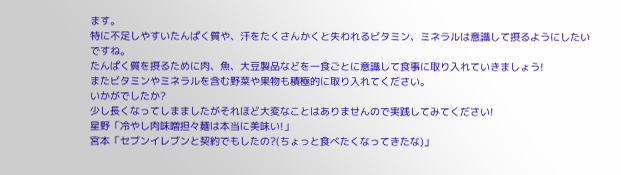ます。
特に不足しやすいたんぱく質や、汗をたくさんかくと失われるビタミン、ミネラルは意識して摂るようにしたいですね。
たんぱく質を摂るために肉、魚、大豆製品などを一食ごとに意識して食事に取り入れていきましょう!
またビタミンやミネラルを含む野菜や果物も積極的に取り入れてください。
いかがでしたか?
少し長くなってしまましたがそれほど大変なことはありませんので実践してみてください!
星野「冷やし肉味噌担々麺は本当に美味い!」
宮本「セブンイレブンと契約でもしたの?(ちょっと食べたくなってきたな)」